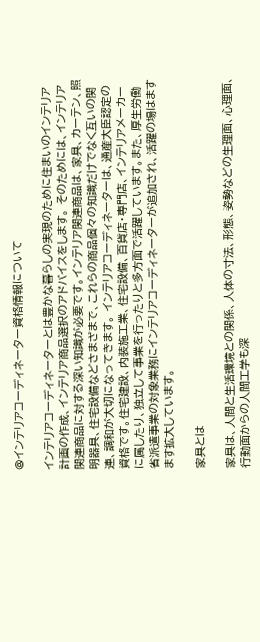@インテリアコーディネーター資格情報について

インテリアコーディネーターとは豊かな暮らしの実現のために住まいのインテリア計画の作成、インテリア商品選択のアドバイスをします。 そのためには、インテリア関連商品に対する深い知識が必要です。インテリア関連商品は、家具、カーテン、照明器具、住宅設備などさまざまで、これらの商品個々の知識だけでなく互いの関連、調和が大切になってきます。 インテリアコーディネーターは、通産大臣認定の資格です。住宅建設、内装施工業、住宅設備、百貨店・専門店、インテリアメーカーに属したり、独立して事業を行ったりと多方面で活躍しています。また、厚生労働省派遣事業の対象業務にインテリアコーディネーターが追加され、活躍の場はますます拡大しています。

家具とは

家具は、人間と生活環境との関係、人体の寸法、形態、姿勢などの生理面、心理面、行動面からの人間工学も深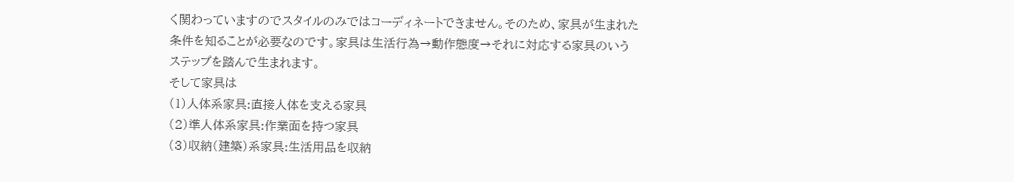く関わっていますのでスタイルのみではコーディネートできません。そのため、家具が生まれた条件を知ることが必要なのです。家具は生活行為→動作態度→それに対応する家具のいうステップを踏んで生まれます。
そして家具は
(1)人体系家具:直接人体を支える家具
(2)準人体系家具:作業面を持つ家具
(3)収納(建築)系家具:生活用品を収納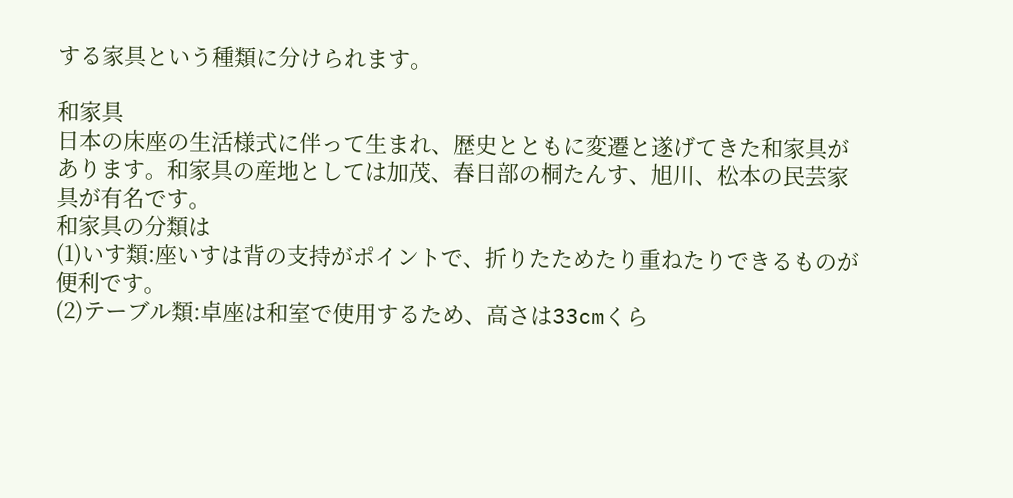する家具という種類に分けられます。

和家具
日本の床座の生活様式に伴って生まれ、歴史とともに変遷と遂げてきた和家具があります。和家具の産地としては加茂、春日部の桐たんす、旭川、松本の民芸家具が有名です。
和家具の分類は
(1)いす類:座いすは背の支持がポイントで、折りたためたり重ねたりできるものが便利です。
(2)テーブル類:卓座は和室で使用するため、高さは33cmくら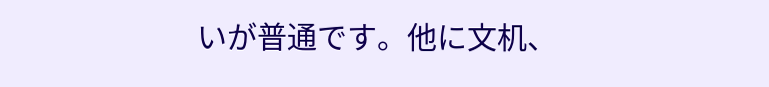いが普通です。他に文机、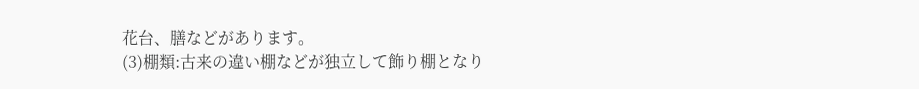花台、膳などがあります。
(3)棚類:古来の違い棚などが独立して飾り棚となり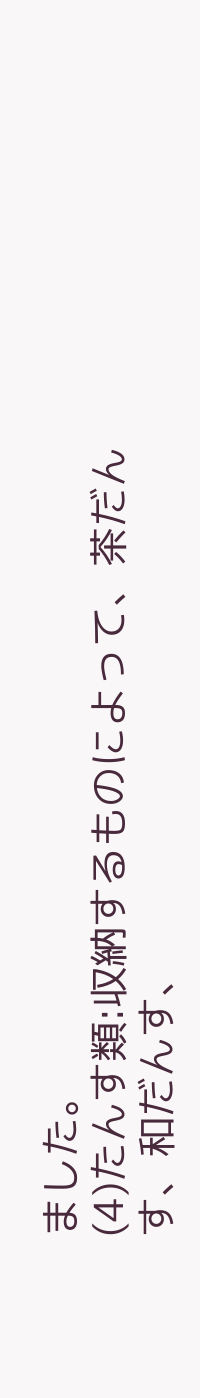ました。
(4)たんす類:収納するものによって、茶だんす、和だんす、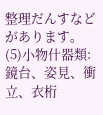整理だんすなどがあります。
(5)小物什器類:鏡台、姿見、衝立、衣桁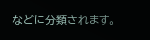などに分類されます。